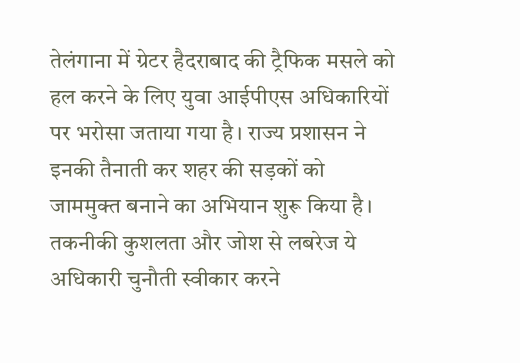तेलंगाना में ग्रेटर हैदराबाद की ट्रैफिक मसले को हल करने के लिए युवा आईपीएस अधिकारियों पर भरोसा जताया गया है। राज्य प्रशासन ने इनकी तैनाती कर शहर की सड़कों को जाममुक्त बनाने का अभियान शुरू किया है। तकनीकी कुशलता और जोश से लबरेज ये अधिकारी चुनौती स्वीकार करने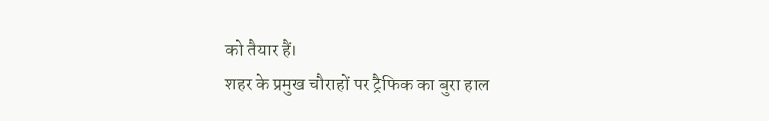को तैयार हैं।
शहर के प्रमुख चौराहों पर ट्रैफिक का बुरा हाल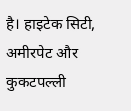है। हाइटेक सिटी, अमीरपेट और कुकटपल्ली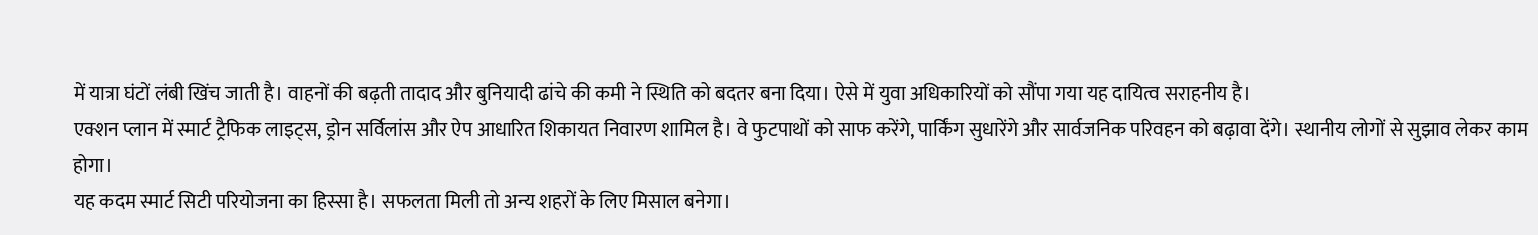में यात्रा घंटों लंबी खिंच जाती है। वाहनों की बढ़ती तादाद और बुनियादी ढांचे की कमी ने स्थिति को बदतर बना दिया। ऐसे में युवा अधिकारियों को सौंपा गया यह दायित्व सराहनीय है।
एक्शन प्लान में स्मार्ट ट्रैफिक लाइट्स, ड्रोन सर्विलांस और ऐप आधारित शिकायत निवारण शामिल है। वे फुटपाथों को साफ करेंगे, पार्किंग सुधारेंगे और सार्वजनिक परिवहन को बढ़ावा देंगे। स्थानीय लोगों से सुझाव लेकर काम होगा।
यह कदम स्मार्ट सिटी परियोजना का हिस्सा है। सफलता मिली तो अन्य शहरों के लिए मिसाल बनेगा।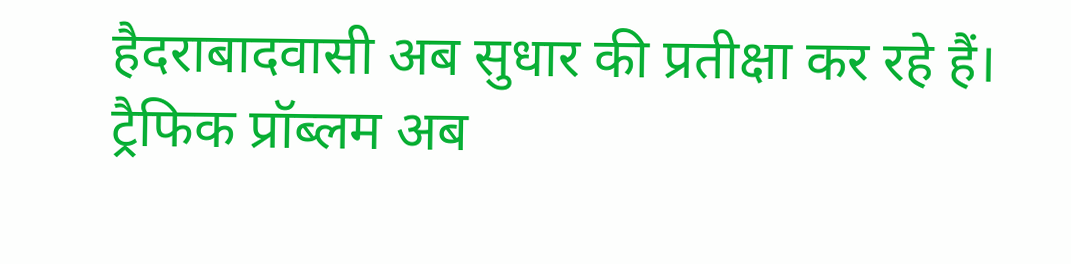हैदराबादवासी अब सुधार की प्रतीक्षा कर रहे हैं। ट्रैफिक प्रॉब्लम अब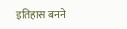इतिहास बनने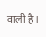वाली है।